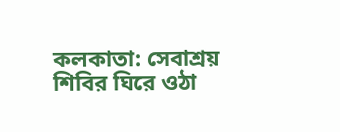কলকাতা: সেবাশ্রয় শিবির ঘিরে ওঠা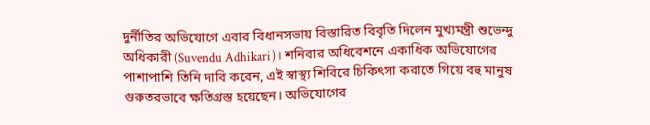দুর্নীতির অভিযোগে এবার বিধানসভায় বিস্তারিত বিবৃতি দিলেন মুখ্যমন্ত্রী শুভেন্দু অধিকারী (Suvendu Adhikari)। শনিবার অধিবেশনে একাধিক অভিযোগের পাশাপাশি তিনি দাবি করেন, এই স্বাস্থ্য শিবিরে চিকিৎসা করাতে গিয়ে বহু মানুষ গুরুতরভাবে ক্ষতিগ্রস্ত হয়েছেন। অভিযোগের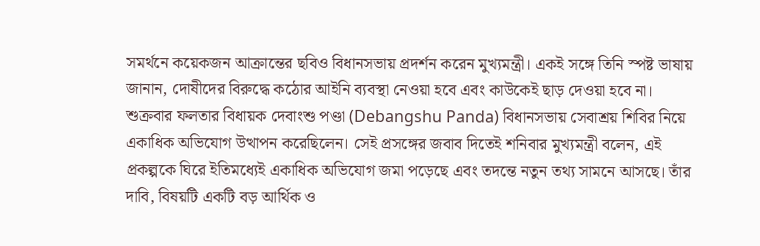সমর্থনে কয়েকজন আক্রান্তের ছবিও বিধানসভায় প্রদর্শন করেন মুখ্যমন্ত্রী। একই সঙ্গে তিনি স্পষ্ট ভাষায় জানান, দোষীদের বিরুদ্ধে কঠোর আইনি ব্যবস্থা নেওয়া হবে এবং কাউকেই ছাড় দেওয়া হবে না।
শুক্রবার ফলতার বিধায়ক দেবাংশু পণ্ডা (Debangshu Panda) বিধানসভায় সেবাশ্রয় শিবির নিয়ে একাধিক অভিযোগ উত্থাপন করেছিলেন। সেই প্রসঙ্গের জবাব দিতেই শনিবার মুখ্যমন্ত্রী বলেন, এই প্রকল্পকে ঘিরে ইতিমধ্যেই একাধিক অভিযোগ জমা পড়েছে এবং তদন্তে নতুন তথ্য সামনে আসছে। তাঁর দাবি, বিষয়টি একটি বড় আর্থিক ও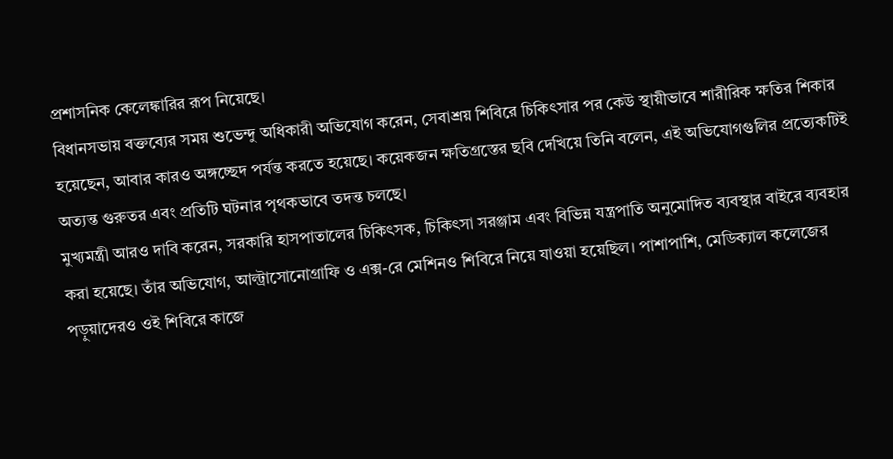প্রশাসনিক কেলেঙ্কারির রূপ নিয়েছে।
বিধানসভায় বক্তব্যের সময় শুভেন্দু অধিকারী অভিযোগ করেন, সেবাশ্রয় শিবিরে চিকিৎসার পর কেউ স্থায়ীভাবে শারীরিক ক্ষতির শিকার হয়েছেন, আবার কারও অঙ্গচ্ছেদ পর্যন্ত করতে হয়েছে। কয়েকজন ক্ষতিগ্রস্তের ছবি দেখিয়ে তিনি বলেন, এই অভিযোগগুলির প্রত্যেকটিই অত্যন্ত গুরুতর এবং প্রতিটি ঘটনার পৃথকভাবে তদন্ত চলছে।
মুখ্যমন্ত্রী আরও দাবি করেন, সরকারি হাসপাতালের চিকিৎসক, চিকিৎসা সরঞ্জাম এবং বিভিন্ন যন্ত্রপাতি অনুমোদিত ব্যবস্থার বাইরে ব্যবহার করা হয়েছে। তাঁর অভিযোগ, আল্ট্রাসোনোগ্রাফি ও এক্স-রে মেশিনও শিবিরে নিয়ে যাওয়া হয়েছিল। পাশাপাশি, মেডিক্যাল কলেজের পড়ুয়াদেরও ওই শিবিরে কাজে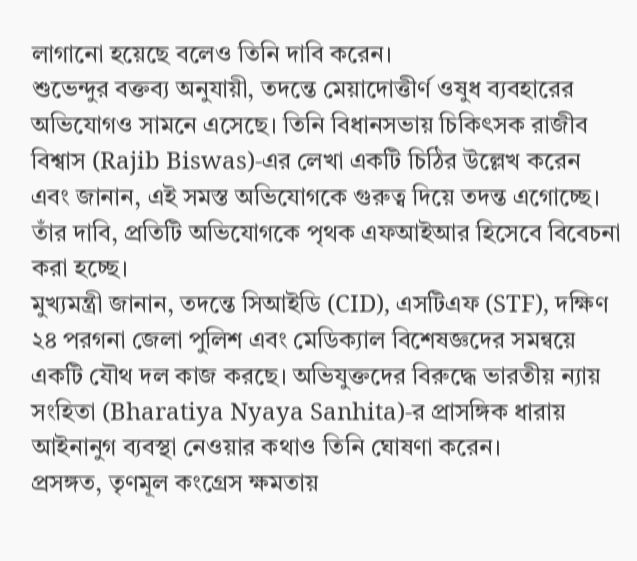লাগানো হয়েছে বলেও তিনি দাবি করেন।
শুভেন্দুর বক্তব্য অনুযায়ী, তদন্তে মেয়াদোত্তীর্ণ ওষুধ ব্যবহারের অভিযোগও সামনে এসেছে। তিনি বিধানসভায় চিকিৎসক রাজীব বিশ্বাস (Rajib Biswas)-এর লেখা একটি চিঠির উল্লেখ করেন এবং জানান, এই সমস্ত অভিযোগকে গুরুত্ব দিয়ে তদন্ত এগোচ্ছে। তাঁর দাবি, প্রতিটি অভিযোগকে পৃথক এফআইআর হিসেবে বিবেচনা করা হচ্ছে।
মুখ্যমন্ত্রী জানান, তদন্তে সিআইডি (CID), এসটিএফ (STF), দক্ষিণ ২৪ পরগনা জেলা পুলিশ এবং মেডিক্যাল বিশেষজ্ঞদের সমন্বয়ে একটি যৌথ দল কাজ করছে। অভিযুক্তদের বিরুদ্ধে ভারতীয় ন্যায় সংহিতা (Bharatiya Nyaya Sanhita)-র প্রাসঙ্গিক ধারায় আইনানুগ ব্যবস্থা নেওয়ার কথাও তিনি ঘোষণা করেন।
প্রসঙ্গত, তৃণমূল কংগ্রেস ক্ষমতায়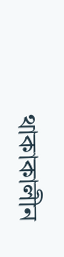থাকাকালীন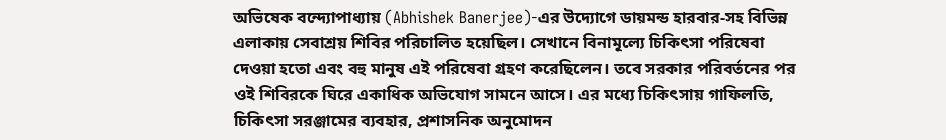অভিষেক বন্দ্যোপাধ্যায় (Abhishek Banerjee)-এর উদ্যোগে ডায়মন্ড হারবার-সহ বিভিন্ন এলাকায় সেবাশ্রয় শিবির পরিচালিত হয়েছিল। সেখানে বিনামূল্যে চিকিৎসা পরিষেবা দেওয়া হতো এবং বহু মানুষ এই পরিষেবা গ্রহণ করেছিলেন। তবে সরকার পরিবর্তনের পর ওই শিবিরকে ঘিরে একাধিক অভিযোগ সামনে আসে। এর মধ্যে চিকিৎসায় গাফিলতি, চিকিৎসা সরঞ্জামের ব্যবহার, প্রশাসনিক অনুমোদন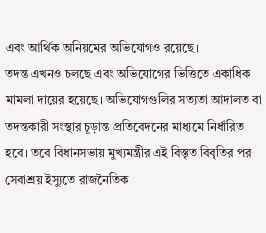এবং আর্থিক অনিয়মের অভিযোগও রয়েছে।
তদন্ত এখনও চলছে এবং অভিযোগের ভিত্তিতে একাধিক মামলা দায়ের হয়েছে। অভিযোগগুলির সত্যতা আদালত বা তদন্তকারী সংস্থার চূড়ান্ত প্রতিবেদনের মাধ্যমে নির্ধারিত হবে। তবে বিধানসভায় মুখ্যমন্ত্রীর এই বিস্তৃত বিবৃতির পর সেবাশ্রয় ইস্যুতে রাজনৈতিক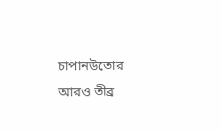চাপানউতোর আরও তীব্র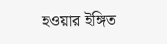হওয়ার ইঙ্গিত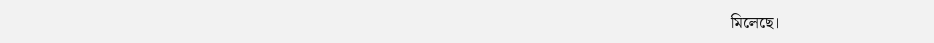মিলেছে।